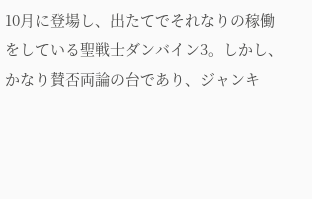10月に登場し、出たてでそれなりの稼働をしている聖戦士ダンバイン3。しかし、かなり賛否両論の台であり、ジャンキ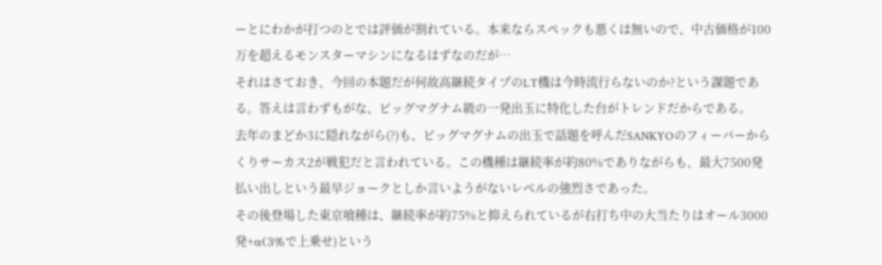ーとにわかが打つのとでは評価が割れている。本来ならスペックも悪くは無いので、中古価格が100万を超えるモンスターマシンになるはずなのだが…
それはさておき、今回の本題だが何故高継続タイプのLT機は今時流行らないのか?という課題である。答えは言わずもがな、ビッグマグナム級の一発出玉に特化した台がトレンドだからである。
去年のまどか3に隠れながら(?)も、ビッグマグナムの出玉で話題を呼んだSANKYOのフィーバーからくりサーカス2が戦犯だと言われている。この機種は継続率が約80%でありながらも、最大7500発払い出しという最早ジョークとしか言いようがないレベルの強烈さであった。
その後登場した東京喰種は、継続率が約75%と抑えられているが右打ち中の大当たりはオール3000発+α(3%で上乗せ)という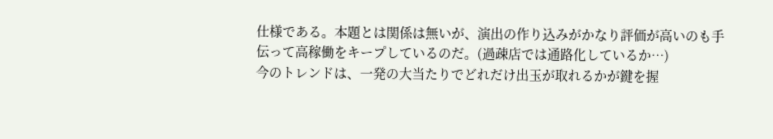仕様である。本題とは関係は無いが、演出の作り込みがかなり評価が高いのも手伝って高稼働をキープしているのだ。(過疎店では通路化しているか…)
今のトレンドは、一発の大当たりでどれだけ出玉が取れるかが鍵を握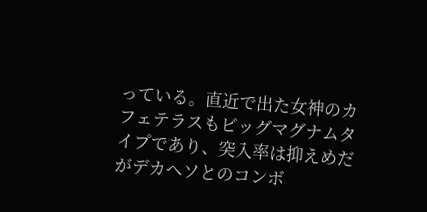っている。直近で出た女神のカフェテラスもビッグマグナムタイプであり、突入率は抑えめだがデカヘソとのコンボ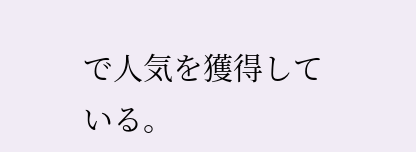で人気を獲得している。